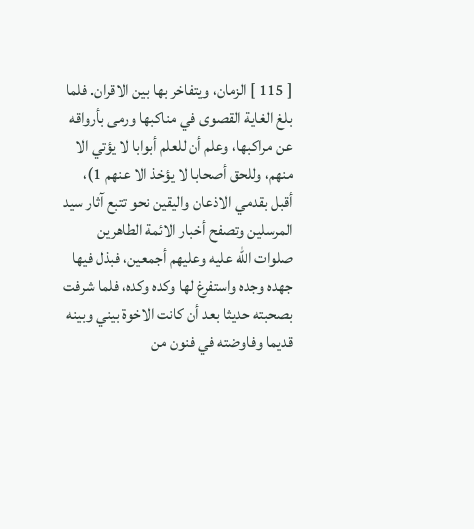[ 115 ] الزمان، ويتفاخر بها بين الاقران. فلما بلغ الغاية القصوى في مناكبها ورمى بأرواقه عن مراكبها، وعلم أن للعلم أبوابا لا يؤتي الا منهم، وللحق أصحابا لا يؤخذ الا عنهم 1)، أقبل بقدمي الاذعان واليقين نحو تتبع آثار سيد المرسلين وتصفح أخبار الائمة الطاهرين صلوات الله عليه وعليهم أجمعين، فبذل فيها جهده وجده واستفرغ لها وكده وكده، فلما شرفت بصحبته حديثا بعد أن كانت الاخوة بيني وبينه قديما وفاوضته في فنون من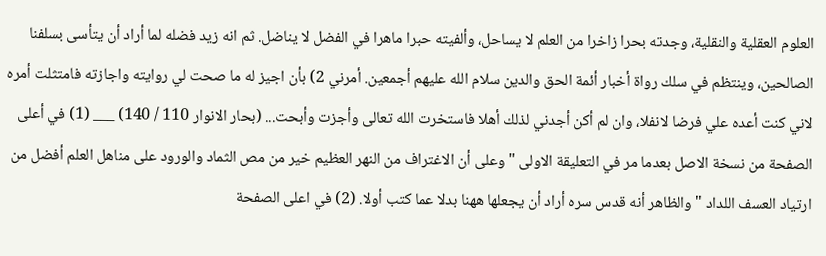العلوم العقلية والنقلية، وجدته بحرا زاخرا من العلم لا يساحل، وألفيته حبرا ماهرا في الفضل لا يناضل. ثم انه زيد فضله لما أراد أن يتأسى بسلفنا الصالحين، وينتظم في سلك رواة أخبار أئمة الحق والدين سلام الله عليهم أجمعين. أمرني 2) بأن اجيز له ما صحت لي روايته واجازته فامتثلت أمره لاني كنت أعده علي فرضا لانفلا، وان لم أكن أجدني لذلك أهلا فاستخرت الله تعالى وأجزت وأبحت... (بحار الانوار 110 / 140) ___ (1) في أعلى الصفحة من نسخة الاصل بعدما مر في التعليقة الاولى " وعلى أن الاغتراف من النهر العظيم خير من مص الثماد والورود على مناهل العلم أفضل من ارتياد العسف اللداد " والظاهر أنه قدس سره أراد أن يجعلها ههنا بدلا عما كتب أولا. (2) في اعلى الصفحة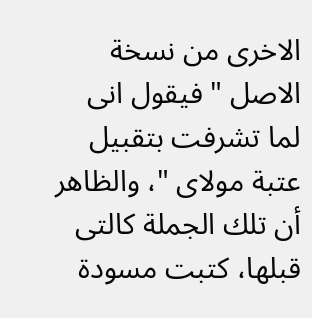الاخرى من نسخة الاصل " فيقول انى لما تشرفت بتقبيل عتبة مولاى "، والظاهر أن تلك الجملة كالتى قبلها، كتبت مسودة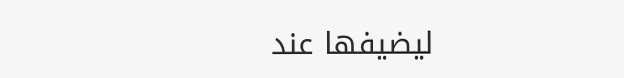ليضيفها عند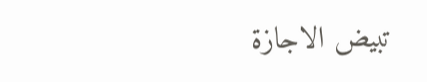تبيض الاجازة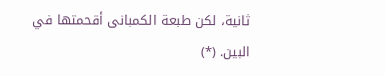ثانية، لكن طبعة الكمبانى أقحمتها في البين. (*)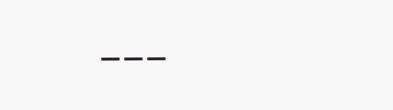___